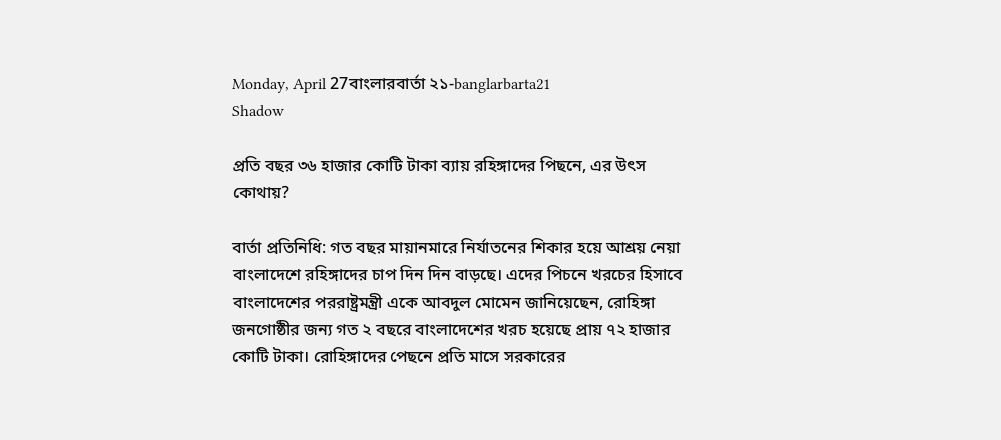Monday, April 27বাংলারবার্তা ২১-banglarbarta21
Shadow

প্রতি বছর ৩৬ হাজার কোটি টাকা ব্যায় রহিঙ্গাদের পিছনে, এর উৎস কোথায়?

বার্তা প্রতিনিধি: গত বছর মায়ানমারে নির্যাতনের শিকার হয়ে আশ্রয় নেয়া বাংলাদেশে রহিঙ্গাদের চাপ দিন দিন বাড়ছে। এদের পিচনে খরচের হিসাবে বাংলাদেশের পররাষ্ট্রমন্ত্রী একে আবদুল মোমেন জানিয়েছেন, রোহিঙ্গা জনগোষ্ঠীর জন্য গত ২ বছরে বাংলাদেশের খরচ হয়েছে প্রায় ৭২ হাজার কোটি টাকা। রোহিঙ্গাদের পেছনে প্রতি মাসে সরকারের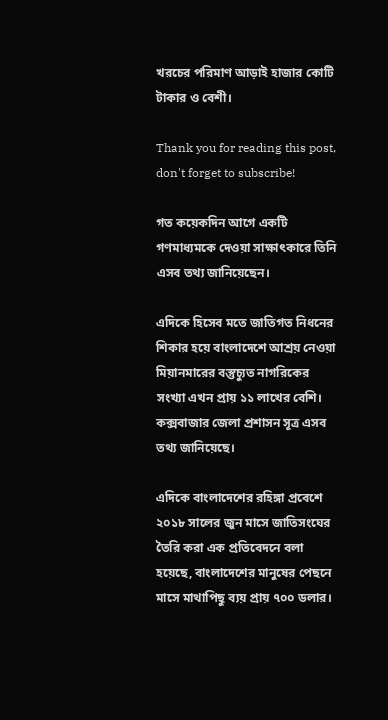খরচের পরিমাণ আড়াই হাজার কোটি টাকার ও বেশী।

Thank you for reading this post, don't forget to subscribe!

গত কয়েকদিন আগে একটি গণমাধ্যমকে দেওয়া সাক্ষাৎকারে তিনি এসব তথ্য জানিয়েছেন।

এদিকে হিসেব মতে জাতিগত নিধনের শিকার হয়ে বাংলাদেশে আশ্রয় নেওয়া মিয়ানমারের বস্তুচ্যুত নাগরিকের সংখ্যা এখন প্রায় ১১ লাখের বেশি। কক্সবাজার জেলা প্রশাসন সূত্র এসব তথ্য জানিয়েছে।

এদিকে বাংলাদেশের রহিঙ্গা প্রবেশে ২০১৮ সালের জুন মাসে জাতিসংঘের তৈরি করা এক প্রতিবেদনে বলা হয়েছে, বাংলাদেশের মানুষের পেছনে মাসে মাথাপিছু ব্যয় প্রায় ৭০০ ডলার।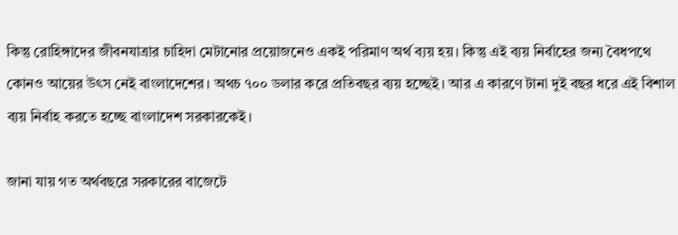কিন্তু রোহিঙ্গাদের জীবনযাত্রার চাহিদা মেটানোর প্রয়োজনেও একই পরিমাণ অর্থ ব্যয় হয়। কিন্তু এই ব্যয় নির্বাহের জন্য বৈধপথে কোনও আয়ের উৎস নেই বাংলাদেশের। অথচ ৭০০ ডলার করে প্রতিবছর ব্যয় হচ্ছেই। আর এ কারণে টানা দুই বছর ধরে এই বিশাল ব্যয় নির্বাহ করতে হচ্ছে বাংলাদেশ সরকারকেই।

জানা যায় গত অর্থবছরে সরকারের বাজেটে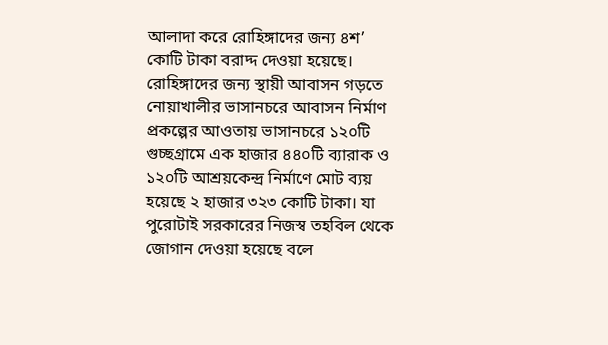আলাদা করে রোহিঙ্গাদের জন্য ৪শ’ কোটি টাকা বরাদ্দ দেওয়া হয়েছে। রোহিঙ্গাদের জন্য স্থায়ী আবাসন গড়তে নোয়াখালীর ভাসানচরে আবাসন নির্মাণ প্রকল্পের আওতায় ভাসানচরে ১২০টি গুচ্ছগ্রামে এক হাজার ৪৪০টি ব্যারাক ও ১২০টি আশ্রয়কেন্দ্র নির্মাণে মোট ব্যয় হয়েছে ২ হাজার ৩২৩ কোটি টাকা। যা পুরোটাই সরকারের নিজস্ব তহবিল থেকে জোগান দেওয়া হয়েছে বলে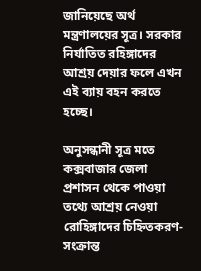জানিয়েছে অর্থ মন্ত্রণালয়ের সূত্র। সরকার নির্যাতিত রহিঙ্গাদের আশ্রয় দেয়ার ফলে এখন এই ব্যায় বহন করতে হচ্ছে।

অনুসন্ধানী সূত্র মতে কক্সবাজার জেলা প্রশাসন থেকে পাওয়া তথ্যে আশ্রয় নেওয়া রোহিঙ্গাদের চিহ্নিতকরণ-সংক্রান্ত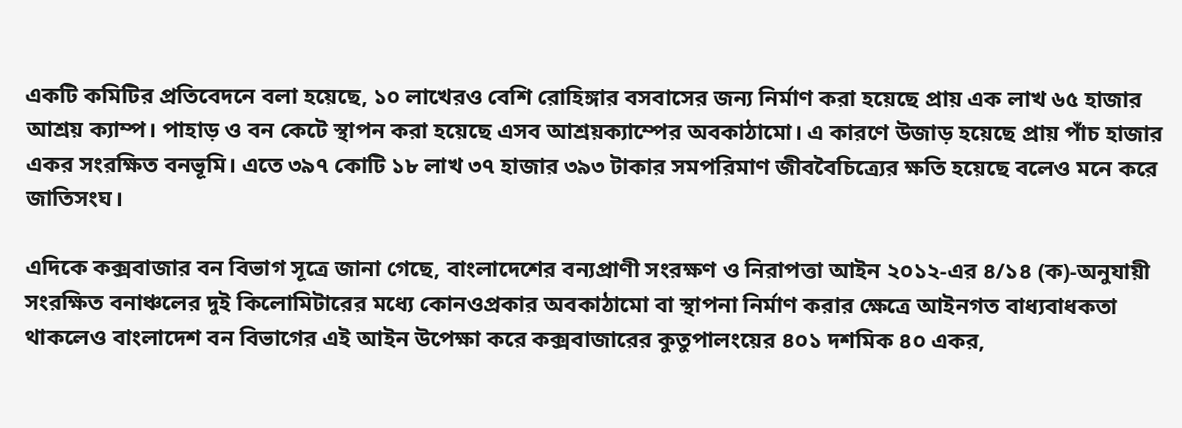একটি কমিটির প্রতিবেদনে বলা হয়েছে, ১০ লাখেরও বেশি রোহিঙ্গার বসবাসের জন্য নির্মাণ করা হয়েছে প্রায় এক লাখ ৬৫ হাজার আশ্রয় ক্যাম্প। পাহাড় ও বন কেটে স্থাপন করা হয়েছে এসব আশ্রয়ক্যাম্পের অবকাঠামো। এ কারণে উজাড় হয়েছে প্রায় পাঁচ হাজার একর সংরক্ষিত বনভূমি। এতে ৩৯৭ কোটি ১৮ লাখ ৩৭ হাজার ৩৯৩ টাকার সমপরিমাণ জীববৈচিত্র্যের ক্ষতি হয়েছে বলেও মনে করে জাতিসংঘ।

এদিকে কক্সবাজার বন বিভাগ সূত্রে জানা গেছে, বাংলাদেশের বন্যপ্রাণী সংরক্ষণ ও নিরাপত্তা আইন ২০১২-এর ৪/১৪ (ক)-অনুযায়ী সংরক্ষিত বনাঞ্চলের দুই কিলোমিটারের মধ্যে কোনওপ্রকার অবকাঠামো বা স্থাপনা নির্মাণ করার ক্ষেত্রে আইনগত বাধ্যবাধকতা থাকলেও বাংলাদেশ বন বিভাগের এই আইন উপেক্ষা করে কক্সবাজারের কুতুপালংয়ের ৪০১ দশমিক ৪০ একর,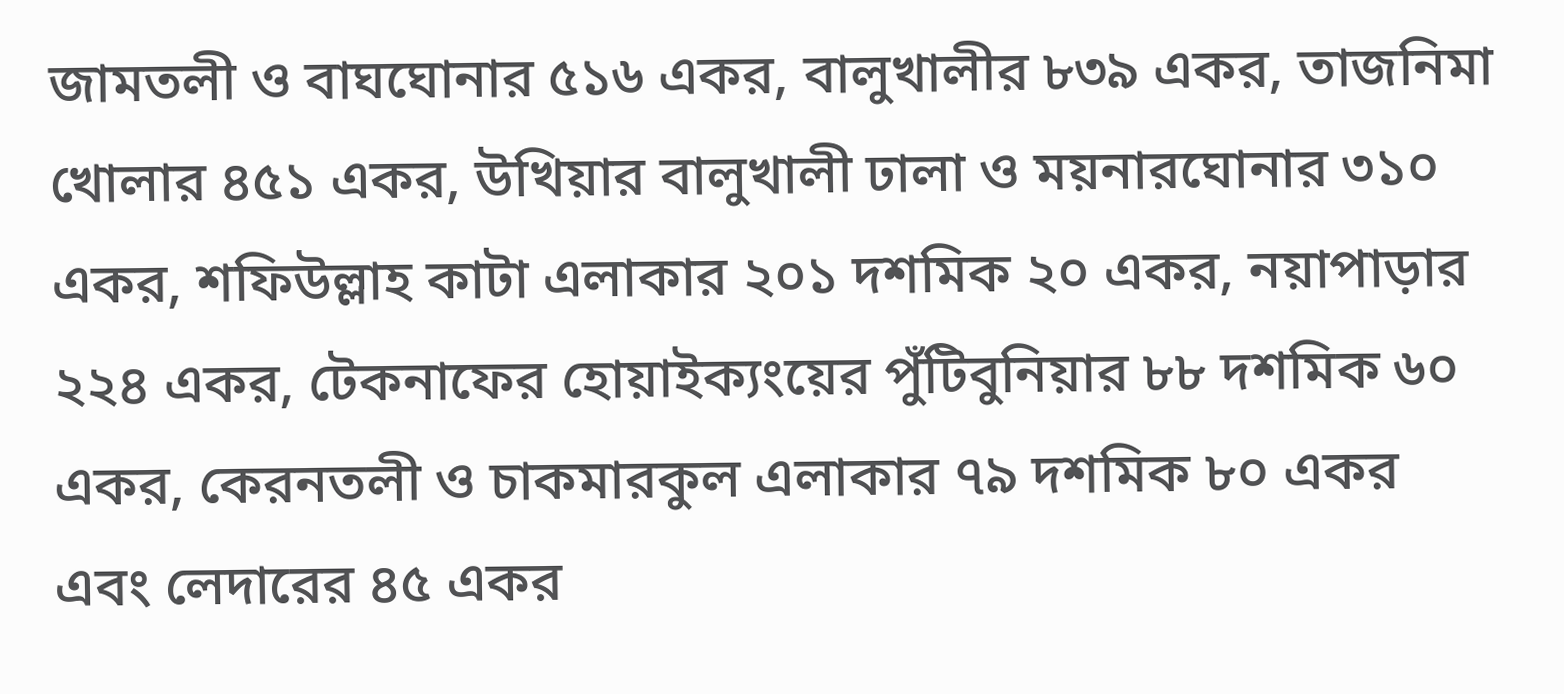জামতলী ও বাঘঘোনার ৫১৬ একর, বালুখালীর ৮৩৯ একর, তাজনিমা খোলার ৪৫১ একর, উখিয়ার বালুখালী ঢালা ও ময়নারঘোনার ৩১০ একর, শফিউল্লাহ কাটা এলাকার ২০১ দশমিক ২০ একর, নয়াপাড়ার ২২৪ একর, টেকনাফের হোয়াইক্যংয়ের পুঁটিবুনিয়ার ৮৮ দশমিক ৬০ একর, কেরনতলী ও চাকমারকুল এলাকার ৭৯ দশমিক ৮০ একর এবং লেদারের ৪৫ একর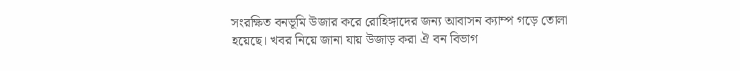সংরক্ষিত বনভূমি উজার করে রোহিঙ্গাদের জন্য আবাসন ক্যাম্প গড়ে তোলা হয়েছে। খবর নিয়ে জানা যায় উজাড় করা ঐ বন বিভাগ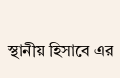স্থানীয় হিসাবে এর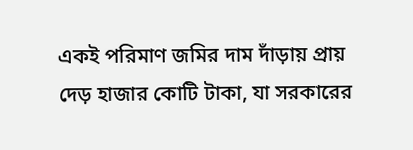একই পরিমাণ জমির দাম দাঁড়ায় প্রায় দেড় হাজার কোটি টাকা, যা সরকারের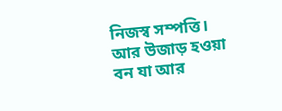নিজস্ব সম্পত্তি। আর উজাড় হওয়া বন যা আর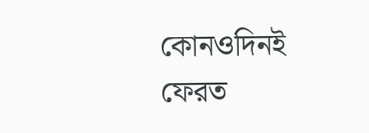কোনওদিনই ফেরত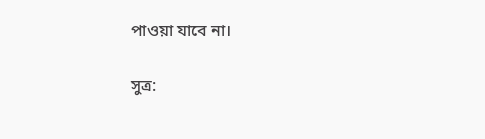পাওয়া যাবে না।

সুত্র: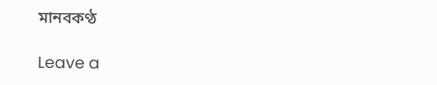মানবকণ্ঠ

Leave a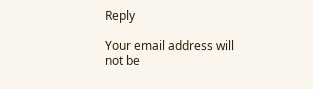Reply

Your email address will not be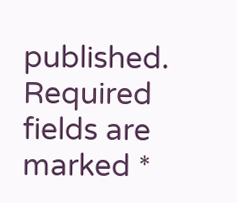published. Required fields are marked *